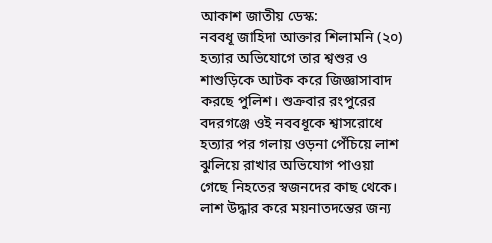আকাশ জাতীয় ডেস্ক:
নববধূ জাহিদা আক্তার শিলামনি (২০) হত্যার অভিযোগে তার শ্বশুর ও শাশুড়িকে আটক করে জিজ্ঞাসাবাদ করছে পুলিশ। শুক্রবার রংপুরের বদরগঞ্জে ওই নববধূকে শ্বাসরোধে হত্যার পর গলায় ওড়না পেঁচিয়ে লাশ ঝুলিয়ে রাখার অভিযোগ পাওয়া গেছে নিহতের স্বজনদের কাছ থেকে।
লাশ উদ্ধার করে ময়নাতদন্তের জন্য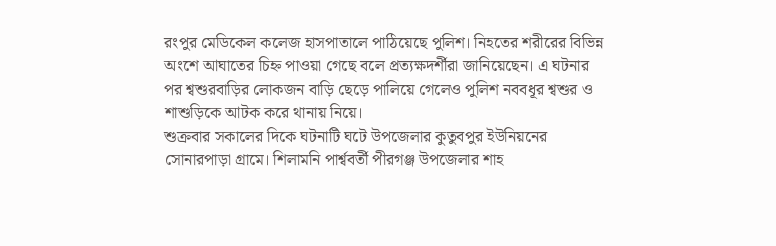রংপুর মেডিকেল কলেজ হাসপাতালে পাঠিয়েছে পুলিশ। নিহতের শরীরের বিভিন্ন অংশে আঘাতের চিহ্ন পাওয়া গেছে বলে প্রত্যক্ষদর্শীরা জানিয়েছেন। এ ঘটনার পর শ্বশুরবাড়ির লোকজন বাড়ি ছেড়ে পালিয়ে গেলেও পুলিশ নববধূর শ্বশুর ও শাশুড়িকে আটক করে থানায় নিয়ে।
শুক্রবার সকালের দিকে ঘটনাটি ঘটে উপজেলার কুতুবপুর ইউনিয়নের সোনারপাড়া গ্রামে। শিলামনি পার্শ্ববর্তী পীরগঞ্জ উপজেলার শাহ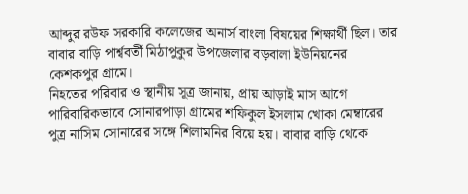আব্দুর রউফ সরকারি কলেজের অনার্স বাংলা বিষয়ের শিক্ষার্থী ছিল। তার বাবার বাড়ি পার্শ্ববর্তী মিঠাপুকুর উপজেলার বড়বালা ইউনিয়নের কেশকপুর গ্রামে।
নিহতের পরিবার ও স্থানীয় সূত্র জানায়, প্রায় আড়াই মাস আগে পারিবারিকভাবে সোনারপাড়া গ্রামের শফিকুল ইসলাম খোকা মেম্বারের পুত্র নাসিম সোনারের সঙ্গে শিলামনির বিয়ে হয়। বাবার বাড়ি থেকে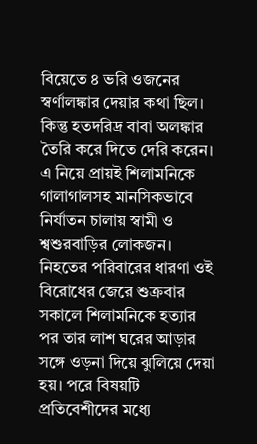বিয়েতে ৪ ভরি ওজনের স্বর্ণালঙ্কার দেয়ার কথা ছিল। কিন্তু হতদরিদ্র বাবা অলঙ্কার তৈরি করে দিতে দেরি করেন।
এ নিয়ে প্রায়ই শিলামনিকে গালাগালসহ মানসিকভাবে নির্যাতন চালায় স্বামী ও শ্বশুরবাড়ির লোকজন। নিহতের পরিবারের ধারণা ওই বিরোধের জেরে শুক্রবার সকালে শিলামনিকে হত্যার পর তার লাশ ঘরের আড়ার সঙ্গে ওড়না দিয়ে ঝুলিয়ে দেয়া হয়। পরে বিষয়টি প্রতিবেশীদের মধ্যে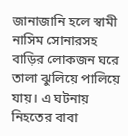জানাজানি হলে স্বামী নাসিম সোনারসহ বাড়ির লোকজন ঘরে তালা ঝুলিয়ে পালিয়ে যায়। এ ঘটনায় নিহতের বাবা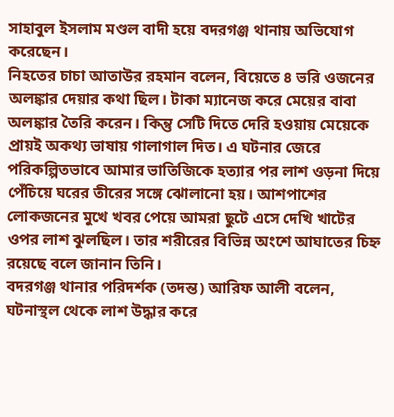সাহাবুল ইসলাম মণ্ডল বাদী হয়ে বদরগঞ্জ থানায় অভিযোগ করেছেন।
নিহতের চাচা আতাউর রহমান বলেন, বিয়েতে ৪ ভরি ওজনের অলঙ্কার দেয়ার কথা ছিল। টাকা ম্যানেজ করে মেয়ের বাবা অলঙ্কার তৈরি করেন। কিন্তু সেটি দিতে দেরি হওয়ায় মেয়েকে প্রায়ই অকথ্য ভাষায় গালাগাল দিত। এ ঘটনার জেরে পরিকল্পিতভাবে আমার ভাতিজিকে হত্যার পর লাশ ওড়না দিয়ে পেঁচিয়ে ঘরের তীরের সঙ্গে ঝোলানো হয়। আশপাশের লোকজনের মুখে খবর পেয়ে আমরা ছুটে এসে দেখি খাটের ওপর লাশ ঝুলছিল। তার শরীরের বিভিন্ন অংশে আঘাতের চিহ্ন রয়েছে বলে জানান তিনি।
বদরগঞ্জ থানার পরিদর্শক (তদন্ত) আরিফ আলী বলেন, ঘটনাস্থল থেকে লাশ উদ্ধার করে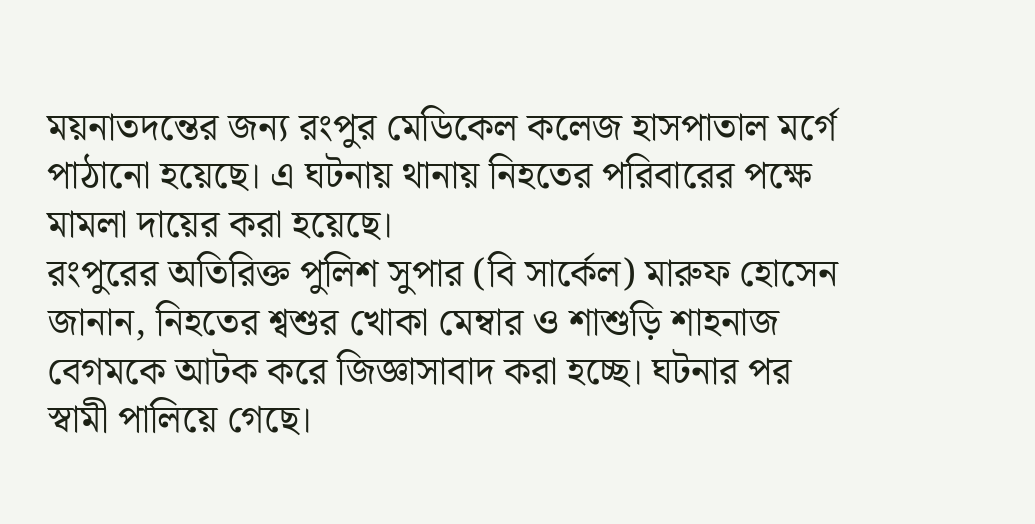ময়নাতদন্তের জন্য রংপুর মেডিকেল কলেজ হাসপাতাল মর্গে পাঠানো হয়েছে। এ ঘটনায় থানায় নিহতের পরিবারের পক্ষে মামলা দায়ের করা হয়েছে।
রংপুরের অতিরিক্ত পুলিশ সুপার (বি সার্কেল) মারুফ হোসেন জানান, নিহতের শ্বশুর খোকা মেম্বার ও শাশুড়ি শাহনাজ বেগমকে আটক করে জিজ্ঞাসাবাদ করা হচ্ছে। ঘটনার পর স্বামী পালিয়ে গেছে।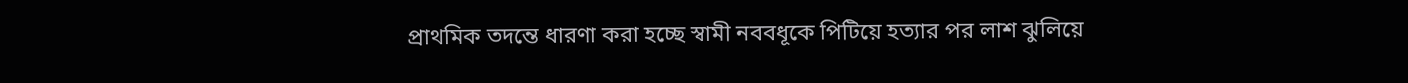প্রাথমিক তদন্তে ধারণা করা হচ্ছে স্বামী নববধূকে পিটিয়ে হত্যার পর লাশ ঝুলিয়ে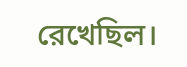রেখেছিল।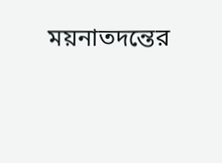ময়নাতদন্তের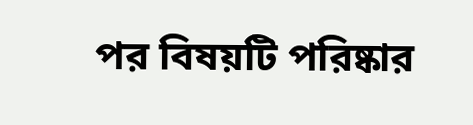পর বিষয়টি পরিষ্কার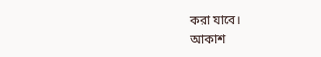করা যাবে।
আকাশ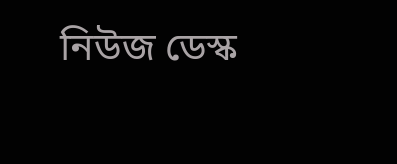নিউজ ডেস্ক